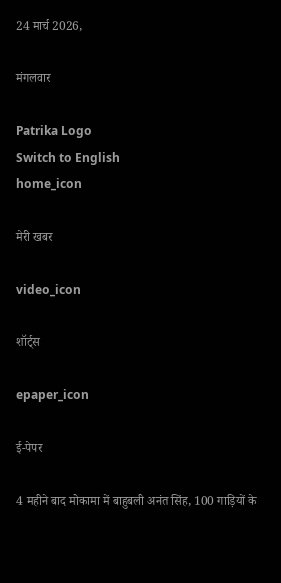24 मार्च 2026,

मंगलवार

Patrika Logo
Switch to English
home_icon

मेरी खबर

video_icon

शॉर्ट्स

epaper_icon

ई-पेपर

4 महीने बाद मोकामा में बाहुबली अनंत सिंह, 100 गाड़ियों के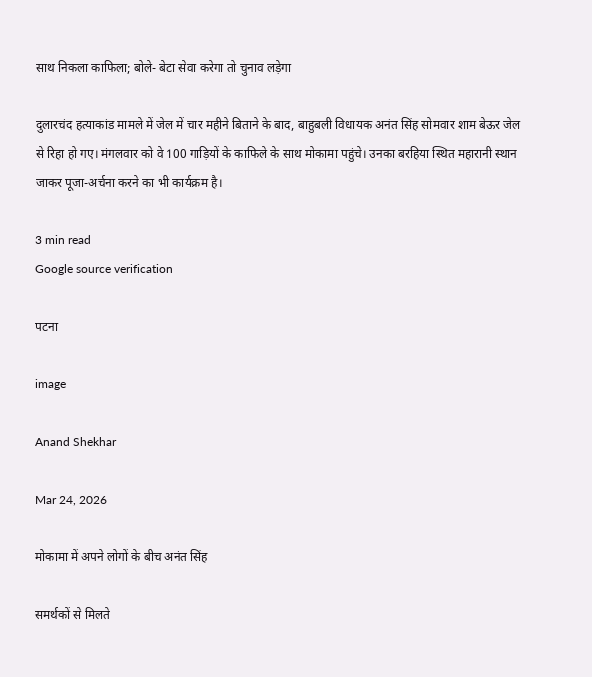साथ निकला काफिला; बोले- बेटा सेवा करेगा तो चुनाव लड़ेगा

दुलारचंद हत्याकांड मामले में जेल में चार महीने बिताने के बाद, बाहुबली विधायक अनंत सिंह सोमवार शाम बेऊर जेल से रिहा हो गए। मंगलवार को वे 100 गाड़ियों के काफिले के साथ मोकामा पहुंचे। उनका बरहिया स्थित महारानी स्थान जाकर पूजा-अर्चना करने का भी कार्यक्रम है।

3 min read
Google source verification

पटना

image

Anand Shekhar

Mar 24, 2026

मोकामा में अपने लोगों के बीच अनंत सिंह

समर्थकों से मिलते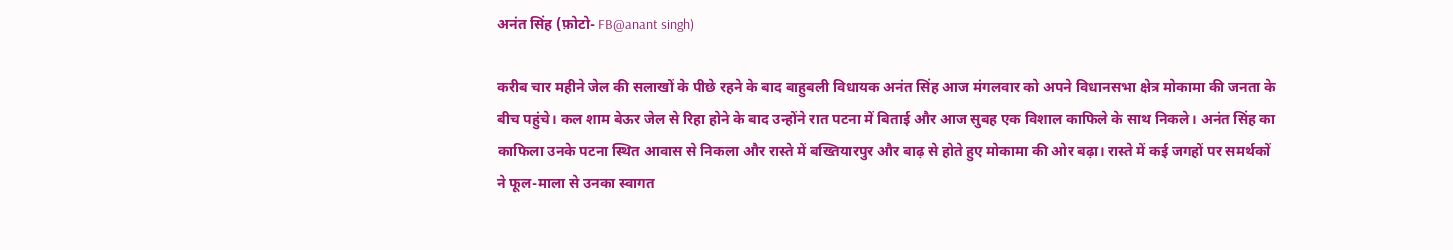अनंत सिंह (फ़ोटो- FB@anant singh)

करीब चार महीने जेल की सलाखों के पीछे रहने के बाद बाहुबली विधायक अनंत सिंह आज मंगलवार को अपने विधानसभा क्षेत्र मोकामा की जनता के बीच पहुंचे। कल शाम बेऊर जेल से रिहा होने के बाद उन्होंने रात पटना में बिताई और आज सुबह एक विशाल काफिले के साथ निकले। अनंत सिंह का काफिला उनके पटना स्थित आवास से निकला और रास्ते में बख्तियारपुर और बाढ़ से होते हुए मोकामा की ओर बढ़ा। रास्ते में कई जगहों पर समर्थकों ने फूल-माला से उनका स्वागत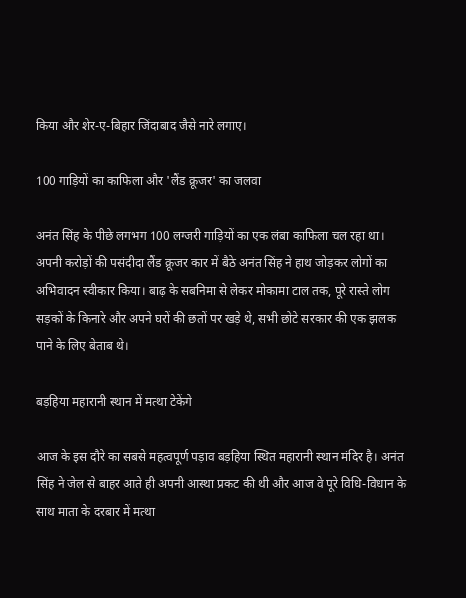किया और शेर-ए-बिहार जिंदाबाद जैसे नारे लगाए।

100 गाड़ियों का काफिला और 'लैंड क्रूजर' का जलवा

अनंत सिंह के पीछे लगभग 100 लग्जरी गाड़ियों का एक लंबा काफिला चल रहा था। अपनी करोड़ों की पसंदीदा लैंड क्रूजर कार में बैठे अनंत सिंह ने हाथ जोड़कर लोगों का अभिवादन स्वीकार किया। बाढ़ के सबनिमा से लेकर मोकामा टाल तक, पूरे रास्ते लोग सड़कों के किनारे और अपने घरों की छतों पर खड़े थे, सभी छोटे सरकार की एक झलक पाने के लिए बेताब थे।

बड़हिया महारानी स्थान में मत्था टेकेंगे

आज के इस दौरे का सबसे महत्वपूर्ण पड़ाव बड़हिया स्थित महारानी स्थान मंदिर है। अनंत सिंह ने जेल से बाहर आते ही अपनी आस्था प्रकट की थी और आज वे पूरे विधि-विधान के साथ माता के दरबार में मत्था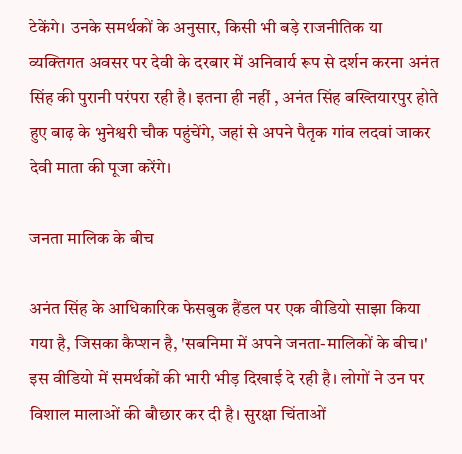टेकेंगे। उनके समर्थकों के अनुसार, किसी भी बड़े राजनीतिक या व्यक्तिगत अवसर पर देवी के दरबार में अनिवार्य रूप से दर्शन करना अनंत सिंह की पुरानी परंपरा रही है। इतना ही नहीं , अनंत सिंह बख्तियारपुर होते हुए बाढ़ के भुनेश्वरी चौक पहुंचेंगे, जहां से अपने पैतृक गांव लदवां जाकर देवी माता की पूजा करेंगे।

जनता मालिक के बीच

अनंत सिंह के आधिकारिक फेसबुक हैंडल पर एक वीडियो साझा किया गया है, जिसका कैप्शन है, 'सबनिमा में अपने जनता-मालिकों के बीच।' इस वीडियो में समर्थकों की भारी भीड़ दिखाई दे रही है। लोगों ने उन पर विशाल मालाओं की बौछार कर दी है। सुरक्षा चिंताओं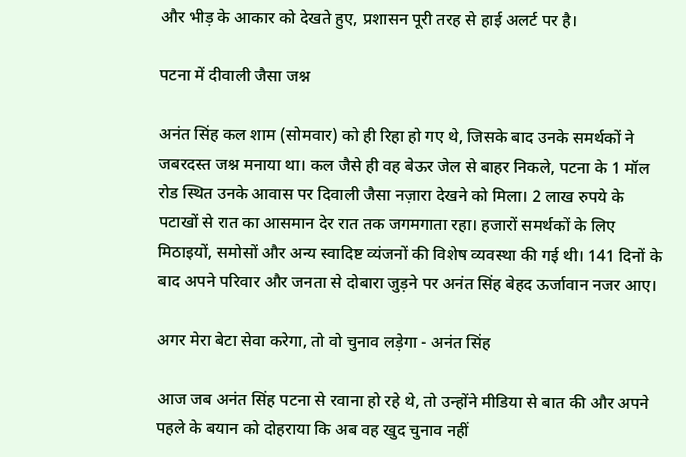और भीड़ के आकार को देखते हुए, प्रशासन पूरी तरह से हाई अलर्ट पर है।

पटना में दीवाली जैसा जश्न

अनंत सिंह कल शाम (सोमवार) को ही रिहा हो गए थे, जिसके बाद उनके समर्थकों ने जबरदस्त जश्न मनाया था। कल जैसे ही वह बेऊर जेल से बाहर निकले, पटना के 1 मॉल रोड स्थित उनके आवास पर दिवाली जैसा नज़ारा देखने को मिला। 2 लाख रुपये के पटाखों से रात का आसमान देर रात तक जगमगाता रहा। हजारों समर्थकों के लिए मिठाइयों, समोसों और अन्य स्वादिष्ट व्यंजनों की विशेष व्यवस्था की गई थी। 141 दिनों के बाद अपने परिवार और जनता से दोबारा जुड़ने पर अनंत सिंह बेहद ऊर्जावान नजर आए।

अगर मेरा बेटा सेवा करेगा, तो वो चुनाव लड़ेगा - अनंत सिंह

आज जब अनंत सिंह पटना से रवाना हो रहे थे, तो उन्होंने मीडिया से बात की और अपने पहले के बयान को दोहराया कि अब वह खुद चुनाव नहीं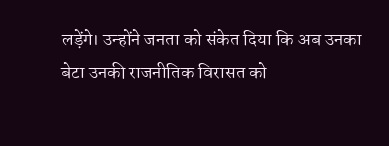लड़ेंगे। उन्होंने जनता को संकेत दिया कि अब उनका बेटा उनकी राजनीतिक विरासत को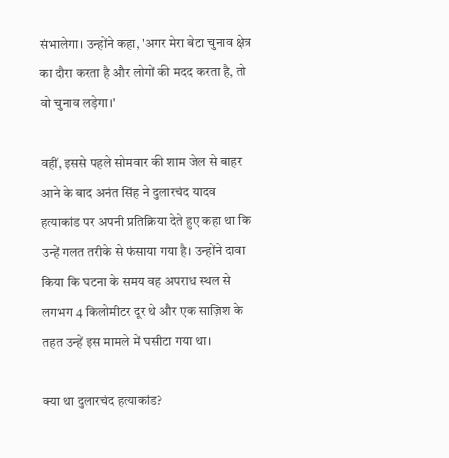संभालेगा। उन्होंने कहा, 'अगर मेरा बेटा चुनाव क्षेत्र का दौरा करता है और लोगों की मदद करता है, तो वो चुनाव लड़ेगा।'

वहीं, इससे पहले सोमवार की शाम जेल से बाहर आने के बाद अनंत सिंह ने दुलारचंद यादव हत्याकांड पर अपनी प्रतिक्रिया देते हुए कहा था कि उन्हें गलत तरीके से फंसाया गया है। उन्होंने दावा किया कि घटना के समय वह अपराध स्थल से लगभग 4 किलोमीटर दूर थे और एक साज़िश के तहत उन्हें इस मामले में घसीटा गया था।

क्या था दुलारचंद हत्याकांड?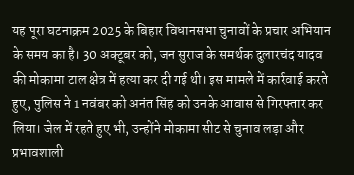यह पूरा घटनाक्रम 2025 के बिहार विधानसभा चुनावों के प्रचार अभियान के समय का है। 30 अक्टूबर को, जन सुराज के समर्थक दुलारचंद यादव की मोकामा टाल क्षेत्र में हत्या कर दी गई थी। इस मामले में कार्रवाई करते हुए, पुलिस ने 1 नवंबर को अनंत सिंह को उनके आवास से गिरफ्तार कर लिया। जेल में रहते हुए भी, उन्होंने मोकामा सीट से चुनाव लड़ा और प्रभावशाली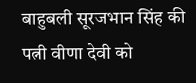बाहुबली सूरजभान सिंह की पत्नी वीणा देवी को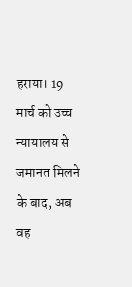हराया। 19 मार्च को उच्च न्यायालय से जमानत मिलने के बाद, अब वह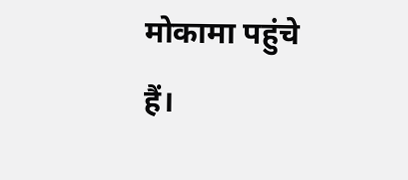मोकामा पहुंचे हैं।